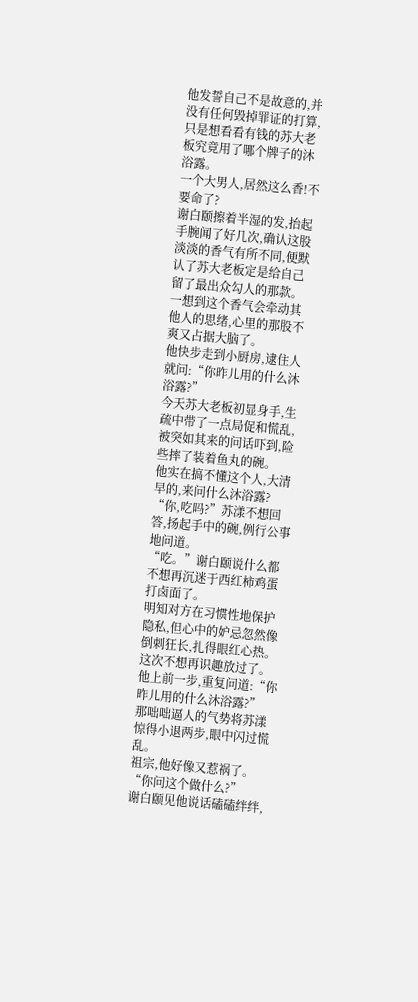他发誓自己不是故意的,并没有任何毁掉罪证的打算,只是想看看有钱的苏大老板究竟用了哪个牌子的沐浴露。
一个大男人,居然这么香!不要命了?
谢白颐擦着半湿的发,抬起手腕闻了好几次,确认这股淡淡的香气有所不同,便默认了苏大老板定是给自己留了最出众勾人的那款。
一想到这个香气会牵动其他人的思绪,心里的那股不爽又占据大脑了。
他快步走到小厨房,逮住人就问:“你昨儿用的什么沐浴露?”
今天苏大老板初显身手,生疏中带了一点局促和慌乱,被突如其来的问话吓到,险些摔了装着鱼丸的碗。
他实在搞不懂这个人,大清早的,来问什么沐浴露?
“你,吃吗?”苏漾不想回答,扬起手中的碗,例行公事地问道。
“吃。”谢白颐说什么都不想再沉迷于西红柿鸡蛋打卤面了。
明知对方在习惯性地保护隐私,但心中的妒忌忽然像倒刺狂长,扎得眼红心热。
这次不想再识趣放过了。
他上前一步,重复问道:“你昨儿用的什么沐浴露?”
那咄咄逼人的气势将苏漾惊得小退两步,眼中闪过慌乱。
祖宗,他好像又惹祸了。
“你问这个做什么?”
谢白颐见他说话磕磕绊绊,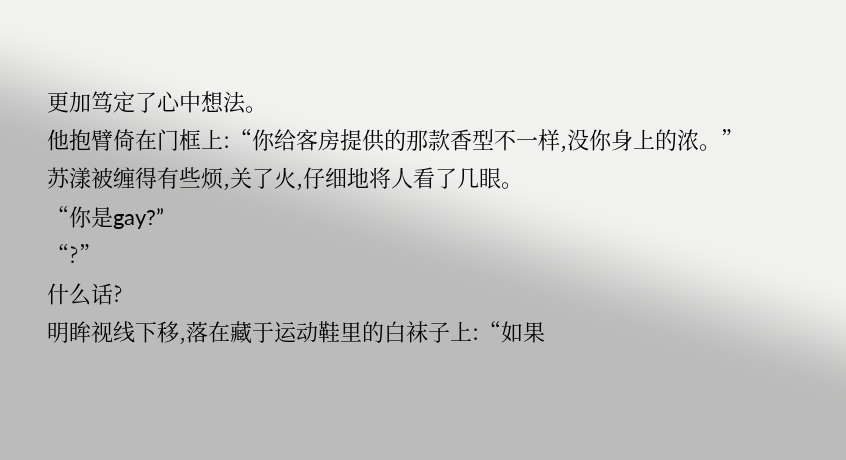更加笃定了心中想法。
他抱臂倚在门框上:“你给客房提供的那款香型不一样,没你身上的浓。”
苏漾被缠得有些烦,关了火,仔细地将人看了几眼。
“你是gay?”
“?”
什么话?
明眸视线下移,落在藏于运动鞋里的白袜子上:“如果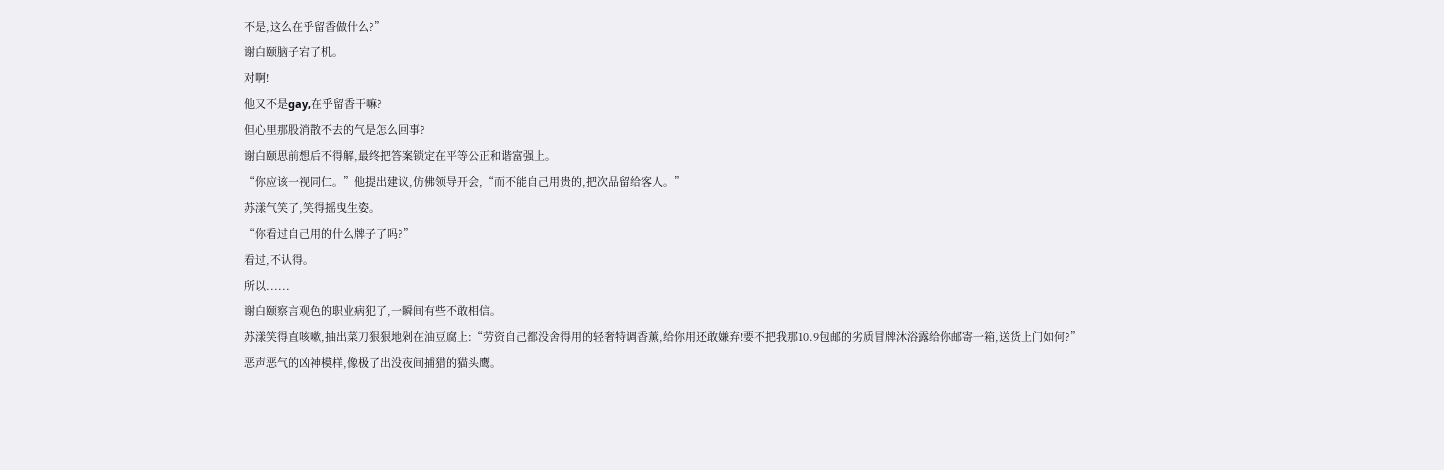不是,这么在乎留香做什么?”
谢白颐脑子宕了机。
对啊!
他又不是gay,在乎留香干嘛?
但心里那股消散不去的气是怎么回事?
谢白颐思前想后不得解,最终把答案锁定在平等公正和谐富强上。
“你应该一视同仁。”他提出建议,仿佛领导开会,“而不能自己用贵的,把次品留给客人。”
苏漾气笑了,笑得摇曳生姿。
“你看过自己用的什么牌子了吗?”
看过,不认得。
所以......
谢白颐察言观色的职业病犯了,一瞬间有些不敢相信。
苏漾笑得直咳嗽,抽出菜刀狠狠地剁在油豆腐上:“劳资自己都没舍得用的轻奢特调香薰,给你用还敢嫌弃!要不把我那10.9包邮的劣质冒牌沐浴露给你邮寄一箱,送货上门如何?”
恶声恶气的凶神模样,像极了出没夜间捕猎的猫头鹰。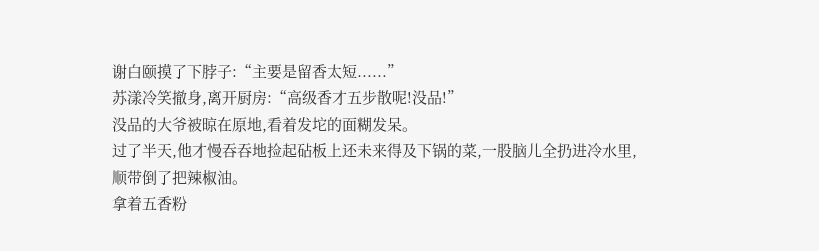谢白颐摸了下脖子:“主要是留香太短......”
苏漾冷笑撤身,离开厨房:“高级香才五步散呢!没品!”
没品的大爷被晾在原地,看着发坨的面糊发呆。
过了半天,他才慢吞吞地捡起砧板上还未来得及下锅的菜,一股脑儿全扔进冷水里,顺带倒了把辣椒油。
拿着五香粉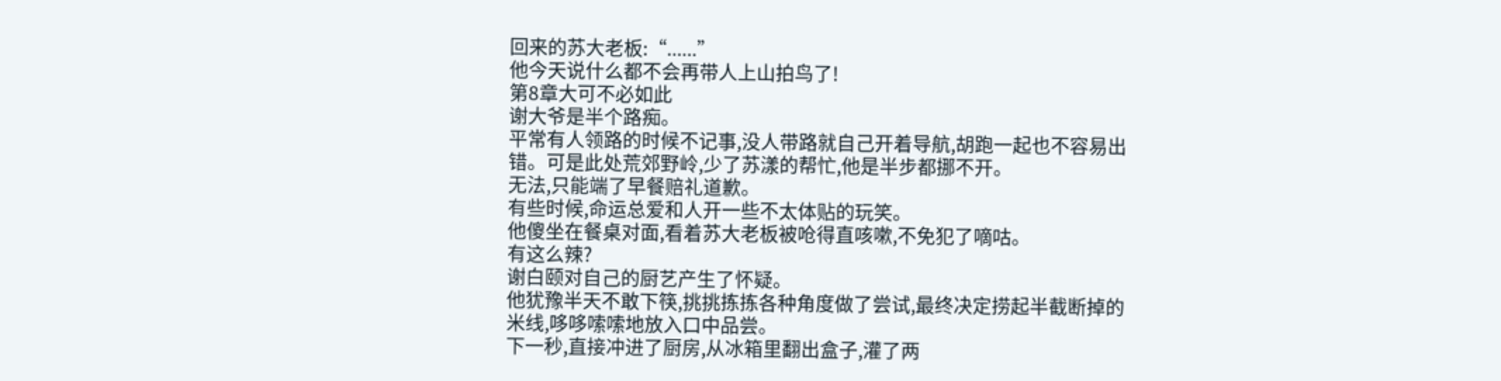回来的苏大老板:“......”
他今天说什么都不会再带人上山拍鸟了!
第8章大可不必如此
谢大爷是半个路痴。
平常有人领路的时候不记事,没人带路就自己开着导航,胡跑一起也不容易出错。可是此处荒郊野岭,少了苏漾的帮忙,他是半步都挪不开。
无法,只能端了早餐赔礼道歉。
有些时候,命运总爱和人开一些不太体贴的玩笑。
他傻坐在餐桌对面,看着苏大老板被呛得直咳嗽,不免犯了嘀咕。
有这么辣?
谢白颐对自己的厨艺产生了怀疑。
他犹豫半天不敢下筷,挑挑拣拣各种角度做了尝试,最终决定捞起半截断掉的米线,哆哆嗦嗦地放入口中品尝。
下一秒,直接冲进了厨房,从冰箱里翻出盒子,灌了两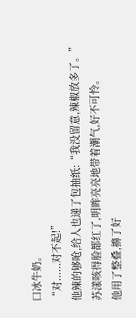口冰牛奶。
“对......对不起!”
他辣的够呛,给人也递了包抽纸:“我没留意,辣椒放多了。”
苏漾咳得脸都红了,明眸亮亮地带着潮气,好不可怜。
他用了整叠,擤了好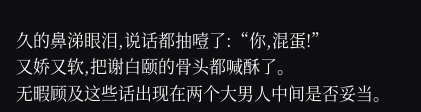久的鼻涕眼泪,说话都抽噎了:“你,混蛋!”
又娇又软,把谢白颐的骨头都喊酥了。
无暇顾及这些话出现在两个大男人中间是否妥当。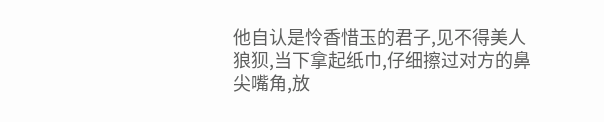他自认是怜香惜玉的君子,见不得美人狼狈,当下拿起纸巾,仔细擦过对方的鼻尖嘴角,放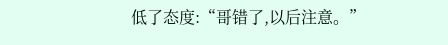低了态度:“哥错了,以后注意。”